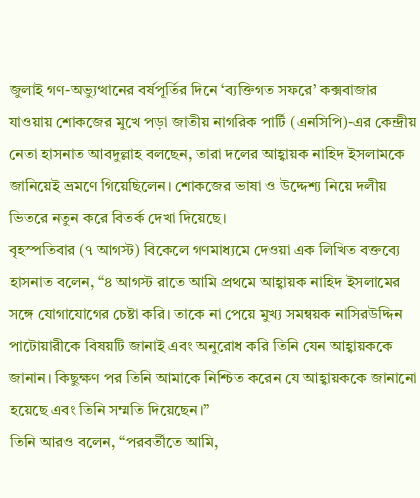জুলাই গণ-অভ্যুত্থানের বর্ষপূর্তির দিনে ‘ব্যক্তিগত সফরে’ কক্সবাজার যাওয়ায় শোকজের মুখে পড়া জাতীয় নাগরিক পার্টি (এনসিপি)-এর কেন্দ্রীয় নেতা হাসনাত আবদুল্লাহ বলছেন, তারা দলের আহ্বায়ক নাহিদ ইসলামকে জানিয়েই ভ্রমণে গিয়েছিলেন। শোকজের ভাষা ও উদ্দেশ্য নিয়ে দলীয় ভিতরে নতুন করে বিতর্ক দেখা দিয়েছে।
বৃহস্পতিবার (৭ আগস্ট) বিকেলে গণমাধ্যমে দেওয়া এক লিখিত বক্তব্যে হাসনাত বলেন, “৪ আগস্ট রাতে আমি প্রথমে আহ্বায়ক নাহিদ ইসলামের সঙ্গে যোগাযোগের চেষ্টা করি। তাকে না পেয়ে মুখ্য সমন্বয়ক নাসিরউদ্দিন পাটোয়ারীকে বিষয়টি জানাই এবং অনুরোধ করি তিনি যেন আহ্বায়ককে জানান। কিছুক্ষণ পর তিনি আমাকে নিশ্চিত করেন যে আহ্বায়ককে জানানো হয়েছে এবং তিনি সম্মতি দিয়েছেন।”
তিনি আরও বলেন, “পরবর্তীতে আমি,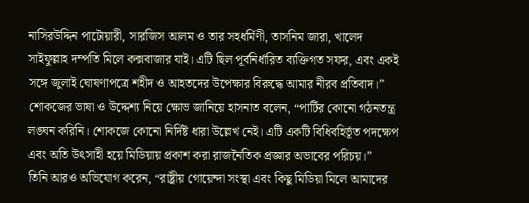নাসিরউদ্দিন পাটোয়ারী, সারজিস আলম ও তার সহধর্মিণী, তাসনিম জারা, খালেদ সাইফুল্লাহ দম্পতি মিলে কক্সবাজার যাই। এটি ছিল পূর্বনির্ধারিত ব্যক্তিগত সফর, এবং একই সঙ্গে জুলাই ঘোষণাপত্রে শহীদ ও আহতদের উপেক্ষার বিরুদ্ধে আমার নীরব প্রতিবাদ।”
শোকজের ভাষা ও উদ্দেশ্য নিয়ে ক্ষোভ জানিয়ে হাসনাত বলেন, “পার্টির কোনো গঠনতন্ত্র লঙ্ঘন করিনি। শোকজে কোনো নির্দিষ্ট ধারা উল্লেখ নেই। এটি একটি বিধিবহির্ভূত পদক্ষেপ এবং অতি উৎসাহী হয়ে মিডিয়ায় প্রকাশ করা রাজনৈতিক প্রজ্ঞার অভাবের পরিচয়।”
তিনি আরও অভিযোগ করেন, “রাষ্ট্রীয় গোয়েন্দা সংস্থা এবং কিছু মিডিয়া মিলে আমাদের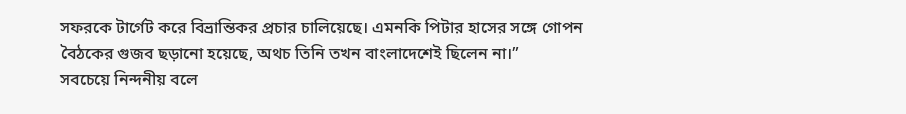সফরকে টার্গেট করে বিভ্রান্তিকর প্রচার চালিয়েছে। এমনকি পিটার হাসের সঙ্গে গোপন বৈঠকের গুজব ছড়ানো হয়েছে, অথচ তিনি তখন বাংলাদেশেই ছিলেন না।”
সবচেয়ে নিন্দনীয় বলে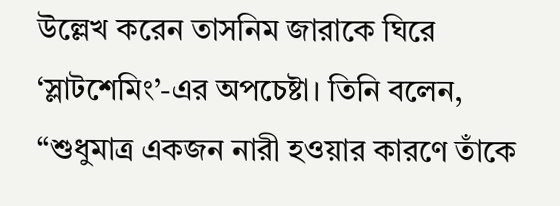উল্লেখ করেন তাসনিম জারাকে ঘিরে ‘স্লাটশেমিং’-এর অপচেষ্টা। তিনি বলেন, “শুধুমাত্র একজন নারী হওয়ার কারণে তাঁকে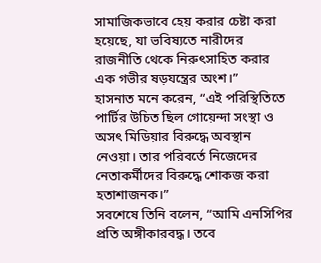সামাজিকভাবে হেয় করার চেষ্টা করা হয়েছে, যা ভবিষ্যতে নারীদের রাজনীতি থেকে নিরুৎসাহিত করার এক গভীর ষড়যন্ত্রের অংশ।”
হাসনাত মনে করেন, “এই পরিস্থিতিতে পার্টির উচিত ছিল গোয়েন্দা সংস্থা ও অসৎ মিডিয়ার বিরুদ্ধে অবস্থান নেওয়া। তার পরিবর্তে নিজেদের নেতাকর্মীদের বিরুদ্ধে শোকজ করা হতাশাজনক।”
সবশেষে তিনি বলেন, “আমি এনসিপির প্রতি অঙ্গীকারবদ্ধ। তবে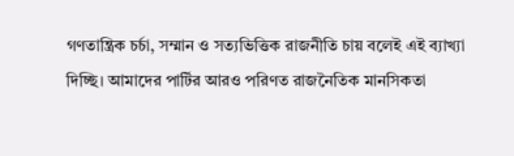গণতান্ত্রিক চর্চা, সম্মান ও সত্যভিত্তিক রাজনীতি চায় বলেই এই ব্যাখ্যা দিচ্ছি। আমাদের পার্টির আরও পরিণত রাজনৈতিক মানসিকতা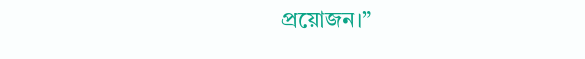প্রয়োজন।”